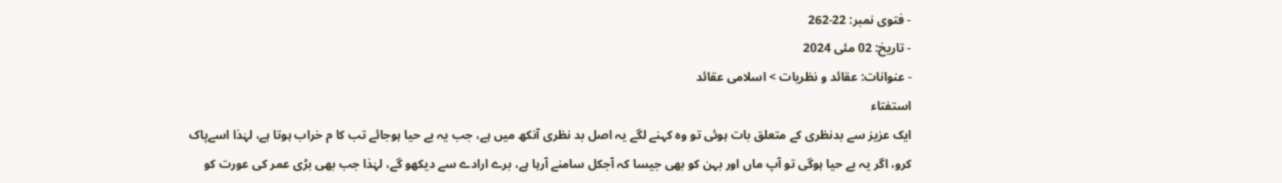- فتوی نمبر: 22-262
- تاریخ: 02 مئی 2024
- عنوانات: عقائد و نظریات > اسلامی عقائد
استفتاء
ایک عزیز سے بدنظری کے متعلق بات ہوئی تو وہ کہنے لگے یہ اصل بد نظری آنکھ میں ہے، جب یہ بے حیا ہوجائے تب کا م خراب ہوتا ہے، لہٰذا اسےپاک کرو، اگر یہ بے حیا ہوگی تو آپ ماں اور بہن کو بھی جیسا کہ آجکل سامنے آرہا ہے، برے ارادے سے دیکھو گے، لہٰذا جب بھی بڑی عمر کی عورت کو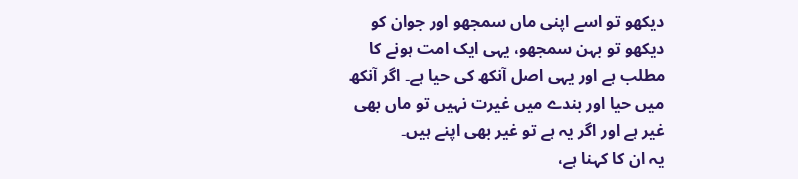دیکھو تو اسے اپنی ماں سمجھو اور جوان کو دیکھو تو بہن سمجھو، یہی ایک امت ہونے کا مطلب ہے اور یہی اصل آنکھ کی حیا ہے۔ اگر آنکھ میں حیا اور بندے میں غیرت نہیں تو ماں بھی غیر ہے اور اگر یہ ہے تو غیر بھی اپنے ہیں۔
یہ ان کا کہنا ہے،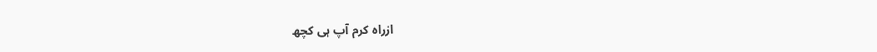ازراہ کرم آپ ہی کچھ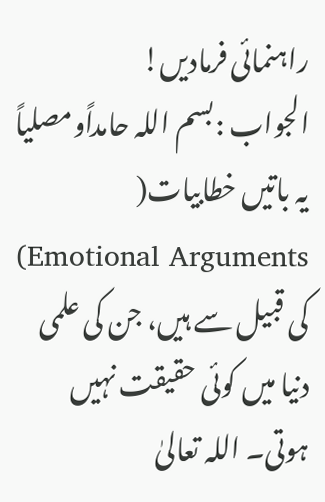راہنمائی فرمادیں!
الجواب :بسم اللہ حامداًومصلیاً
یہ باتیں خطابیات( Emotional Arguments) کی قبیل سے ہیں، جن کی علمی دنیا میں کوئی حقیقت نہیں ہوتی۔ اللہ تعالیٰ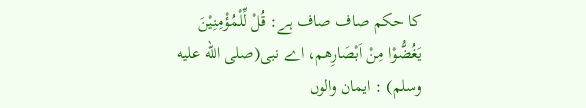کا حکم صاف صاف ہے: قُلْ لِّلْمُؤْمِنِيْنَ يَغُضُّوْا مِنْ اَبْصَارِهم، اے نبی(صلى الله عليه وسلم) : ایمان والوں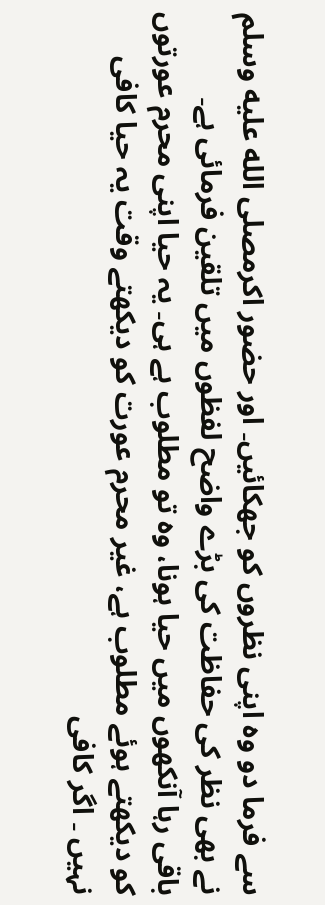سے فرما دو وہ اپنی نظروں کو جھکائیں۔ اور حضور اکرمصلى الله عليه وسلم نے بھی نظر کی حفاظت کی بڑے واضح لفظوں میں تلقین فرمائی ہے۔
باقی رہا آنکھوں میں حیا ہونا، وہ تو مطلوب ہے ہی۔ یہ حیا اپنی محرم عورتوں کو دیکھتے ہوئے مطلوب ہے، غير محرم عورت کو دیکھتے وقت یہ حیا کافی نہیں ۔ اگر کافی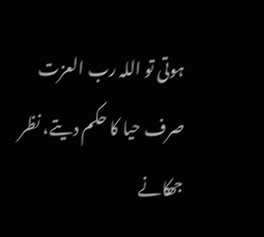ہوتی تو اللہ رب العزت صرف حیا کا حکم دیتے، نظر جھکانے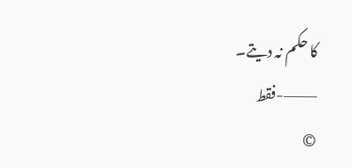کا حکم نہ دیتے۔
———-فقط
©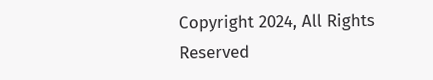Copyright 2024, All Rights Reserved